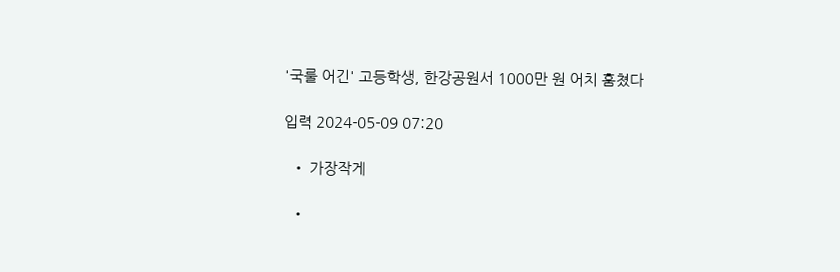'국룰 어긴' 고등학생, 한강공원서 1000만 원 어치 훔쳤다

입력 2024-05-09 07:20

  • 가장작게

  •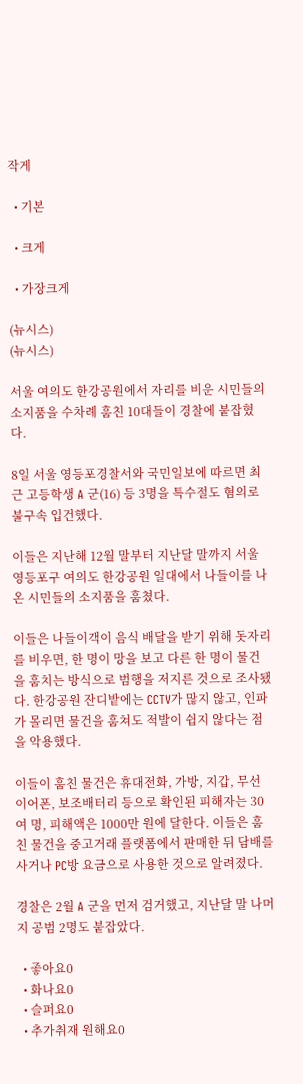작게

  • 기본

  • 크게

  • 가장크게

(뉴시스)
(뉴시스)

서울 여의도 한강공원에서 자리를 비운 시민들의 소지품을 수차례 훔친 10대들이 경찰에 붙잡혔다.

8일 서울 영등포경찰서와 국민일보에 따르면 최근 고등학생 A 군(16) 등 3명을 특수절도 혐의로 불구속 입건했다.

이들은 지난해 12월 말부터 지난달 말까지 서울 영등포구 여의도 한강공원 일대에서 나들이를 나온 시민들의 소지품을 훔쳤다.

이들은 나들이객이 음식 배달을 받기 위해 돗자리를 비우면, 한 명이 망을 보고 다른 한 명이 물건을 훔치는 방식으로 범행을 저지른 것으로 조사됐다. 한강공원 잔디밭에는 CCTV가 많지 않고, 인파가 몰리면 물건을 훔쳐도 적발이 쉽지 않다는 점을 악용했다.

이들이 훔친 물건은 휴대전화, 가방, 지갑, 무선 이어폰, 보조배터리 등으로 확인된 피해자는 30여 명, 피해액은 1000만 원에 달한다. 이들은 훔친 물건을 중고거래 플랫폼에서 판매한 뒤 담배를 사거나 PC방 요금으로 사용한 것으로 알려졌다.

경찰은 2월 A 군을 먼저 검거했고, 지난달 말 나머지 공범 2명도 붙잡았다.

  • 좋아요0
  • 화나요0
  • 슬퍼요0
  • 추가취재 원해요0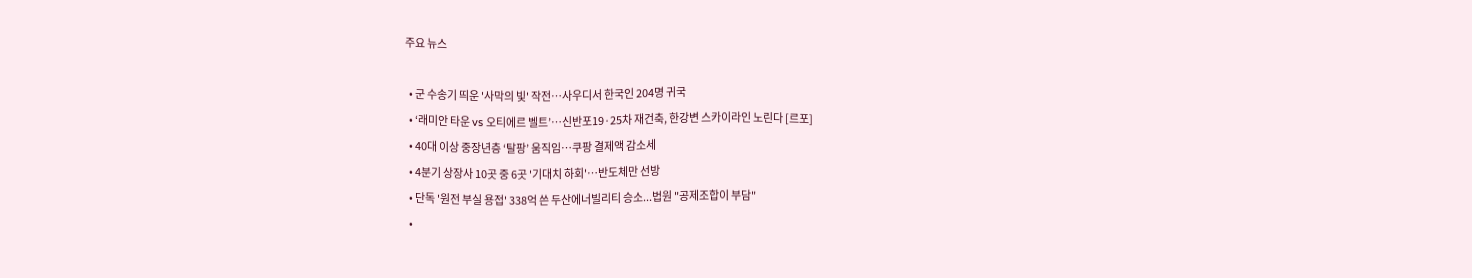주요 뉴스

  • 군 수송기 띄운 '사막의 빛' 작전⋯사우디서 한국인 204명 귀국
  • ‘래미안 타운 vs 오티에르 벨트’⋯신반포19·25차 재건축, 한강변 스카이라인 노린다 [르포]
  • 40대 이상 중장년층 ‘탈팡’ 움직임…쿠팡 결제액 감소세
  • 4분기 상장사 10곳 중 6곳 '기대치 하회'…반도체만 선방
  • 단독 '원전 부실 용접' 338억 쓴 두산에너빌리티 승소...법원 "공제조합이 부담"
  •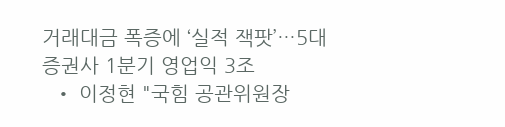거래대금 폭증에 ‘실적 잭팟’…5대 증권사 1분기 영업익 3조
  • 이정현 "국힘 공관위원장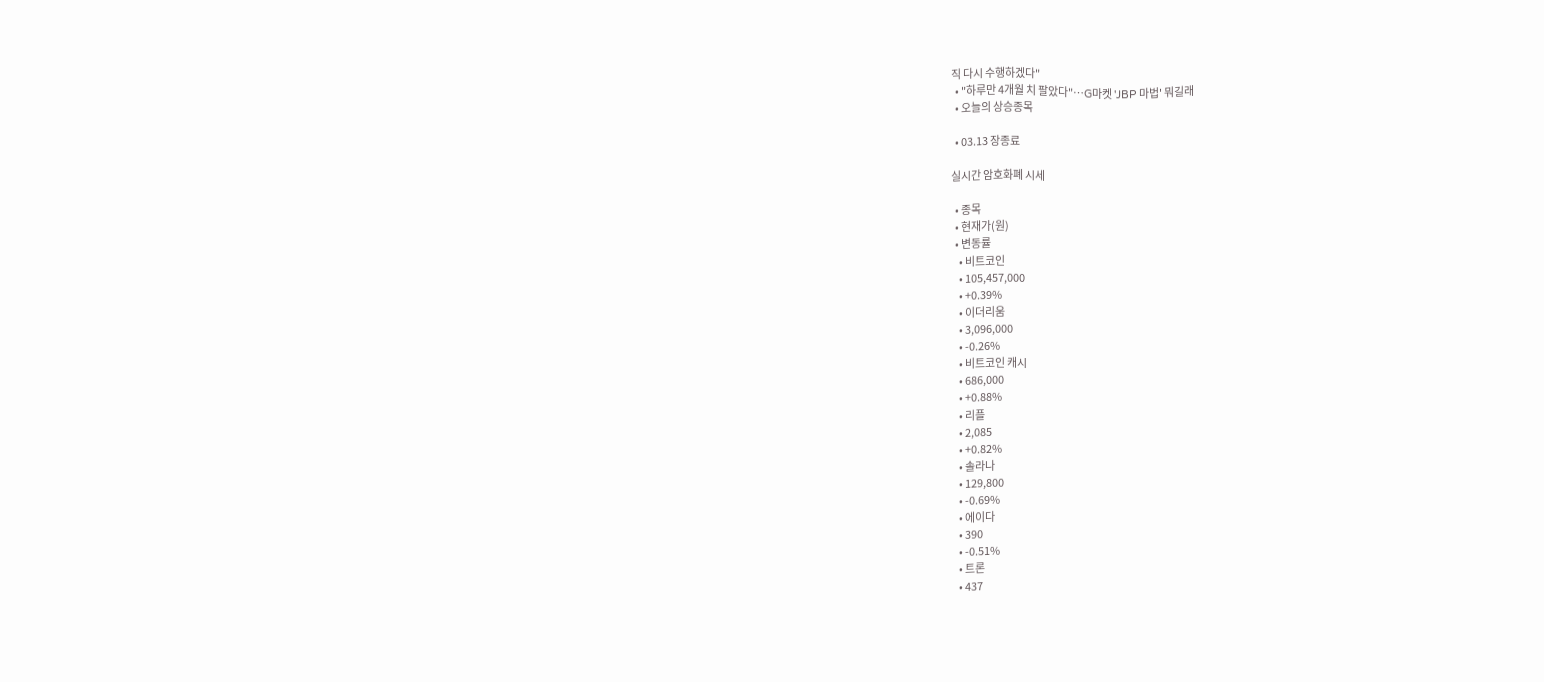직 다시 수행하겠다"
  • "하루만 4개월 치 팔았다"…G마켓 'JBP 마법' 뭐길래
  • 오늘의 상승종목

  • 03.13 장종료

실시간 암호화폐 시세

  • 종목
  • 현재가(원)
  • 변동률
    • 비트코인
    • 105,457,000
    • +0.39%
    • 이더리움
    • 3,096,000
    • -0.26%
    • 비트코인 캐시
    • 686,000
    • +0.88%
    • 리플
    • 2,085
    • +0.82%
    • 솔라나
    • 129,800
    • -0.69%
    • 에이다
    • 390
    • -0.51%
    • 트론
    • 437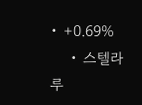• +0.69%
    • 스텔라루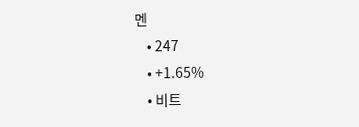멘
    • 247
    • +1.65%
    • 비트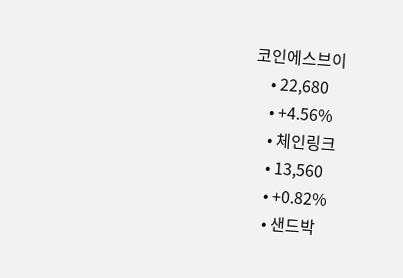코인에스브이
    • 22,680
    • +4.56%
    • 체인링크
    • 13,560
    • +0.82%
    • 샌드박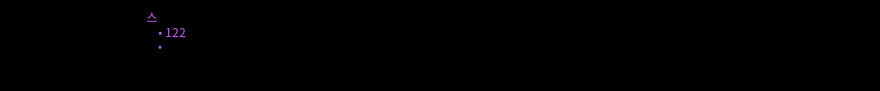스
    • 122
    •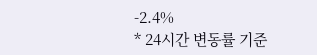-2.4%
* 24시간 변동률 기준